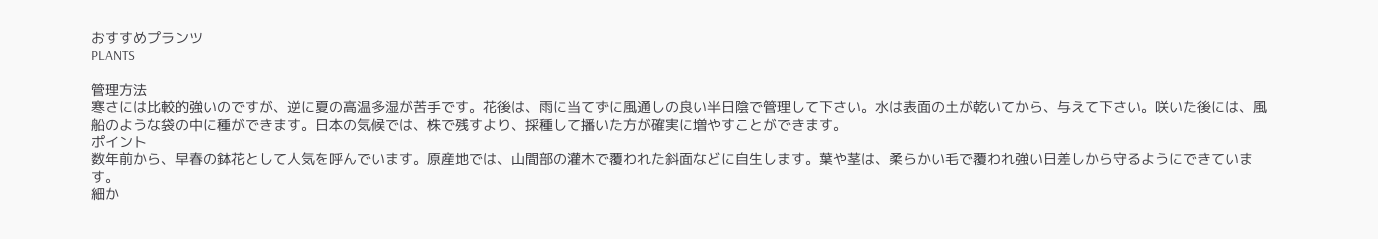おすすめプランツ
PLANTS

管理方法
寒さには比較的強いのですが、逆に夏の高温多湿が苦手です。花後は、雨に当てずに風通しの良い半日陰で管理して下さい。水は表面の土が乾いてから、与えて下さい。咲いた後には、風船のような袋の中に種ができます。日本の気候では、株で残すより、採種して播いた方が確実に増やすことができます。
ポイント
数年前から、早春の鉢花として人気を呼んでいます。原産地では、山間部の灌木で覆われた斜面などに自生します。葉や茎は、柔らかい毛で覆われ強い日差しから守るようにできています。
細か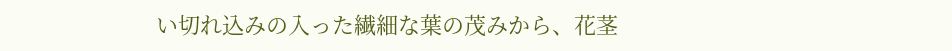い切れ込みの入った繊細な葉の茂みから、花茎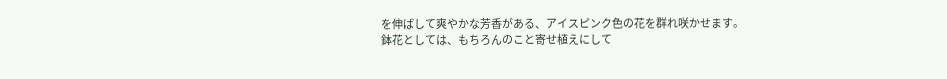を伸ばして爽やかな芳香がある、アイスピンク色の花を群れ咲かせます。
鉢花としては、もちろんのこと寄せ植えにして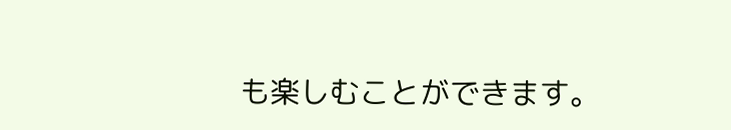も楽しむことができます。